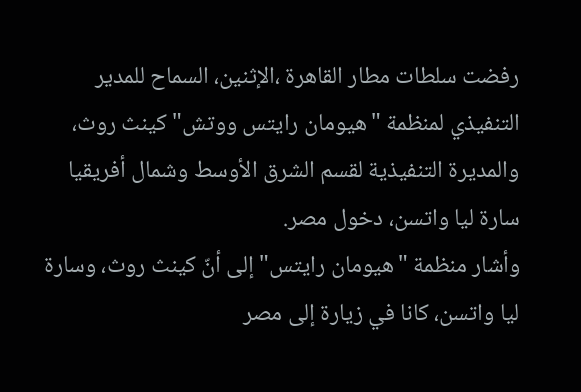رفضت سلطات مطار القاهرة ،الإثنين، السماح للمدير التنفيذي لمنظمة "هيومان رايتس ووتش" كينث روث، والمديرة التنفيذية لقسم الشرق الأوسط وشمال أفريقيا سارة ليا واتسن، دخول مصر.
وأشار منظمة "هيومان رايتس" إلى أنّ كينث روث، وسارة ليا واتسن، كانا في زيارة إلى مصر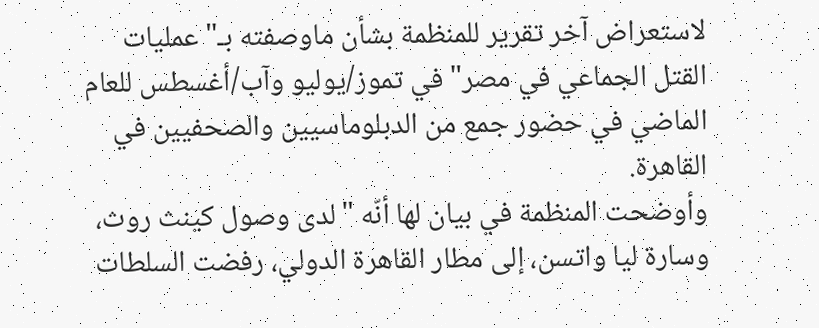لاستعراض آخر تقرير للمنظمة بشأن ماوصفته بـ"عمليات القتل الجماعي في مصر" في تموز/يوليو وآب/أغسطس للعام الماضي في حضور جمع من الدبلوماسيين والصحفيين في القاهرة.
وأوضحت المنظمة في بيان لها أنّه "لدى وصول كينث روث، وسارة ليا واتسن، إلى مطار القاهرة الدولي، رفضت السلطات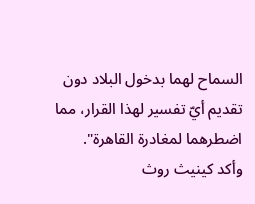السماح لهما بدخول البلاد دون تقديم أيّ تفسير لهذا القرار، مما اضطرهما لمغادرة القاهرة".
وأكد كينيث روث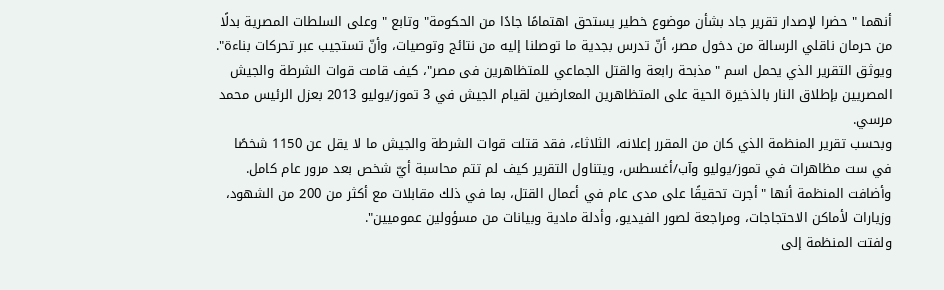أنهما " حضرا لإصدار تقرير جاد بشأن موضوع خطير يستحق اهتمامًا جادًا من الحكومة" وتابع " وعلى السلطات المصرية بدلًا من حرمان ناقلي الرسالة من دخول مصر، أنّ تدرس بجدية ما توصلنا إليه من نتائج وتوصيات، وأنّ تستجيب عبر تحركات بناءة".
ويوثق التقرير الذي يحمل اسم "مذبحة رابعة والقتل الجماعي للمتظاهرين فى مصر"، كيف قامت قوات الشرطة والجيش المصريين بإطلاق النار بالذخيرة الحية على المتظاهرين المعارضين لقيام الجيش في 3 تموز/يوليو 2013 بعزل الرئيس محمد مرسي.
وبحسب تقرير المنظمة الذي كان من المقرر إعلانه، الثلاثاء، فقد قتلت قوات الشرطة والجيش ما لا يقل عن 1150 شخصًا في ست مظاهرات في تموز/يوليو وآب/أغسطس، ويتناول التقرير كيف لم تتم محاسبة أيّ شخص بعد مرور عام كامل.
وأضافت المنظمة أنها "أجرت تحقيقًا على مدى عام في أعمال القتل، بما في ذلك مقابلات مع أكثر من 200 من الشهود، وزيارات لأماكن الاحتجاجات، ومراجعة لصور الفيديو، وأدلة مادية وبيانات من مسؤولين عموميين".
ولفتت المنظمة إلى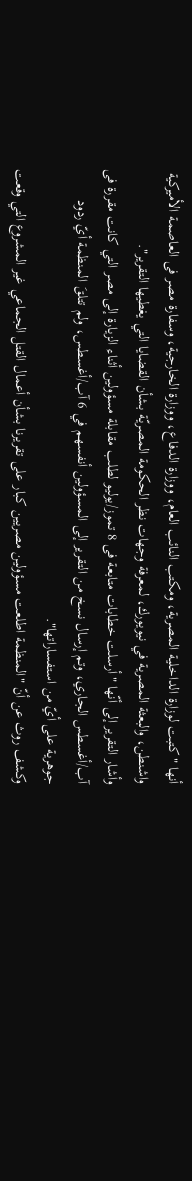أنها "كتبت لوزارة الداخلية المصرية، ومكتب النائب العام، ووزارة الدفاع، ووزارة الخارجية، وسفارة مصر فى العاصمة الأميركية واشنطن، والبعثة المصرية في نيويورك، لمعرفة وجهات نظر الحكومة المصريّة بشأن القضايا التي يغطيها التقرير".
وأشار التقرير إلى أنّها "أرسلت خطابات متابعة فى 8 تموز/يوليو لطلب مقابلة مسؤولين أثناء الزيارة إلى مصر التي كانت مقررة فى آب/أغسطس الجاري، وتم إرسال نسخ من التقرير إلى المسؤولين أنفسهم في 6 آب/أغسطس، ولم تتلقَ المنظمة أيّ ردود جوهرية على أيّ من استفساراتها".
وكشف روث عن أنّ "المنظمة اطلعت مسؤولين مصريين كبار على تقريرنا بشأن أعمال القتل الجماعي غير المشروع التي وقعت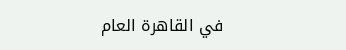في القاهرة العام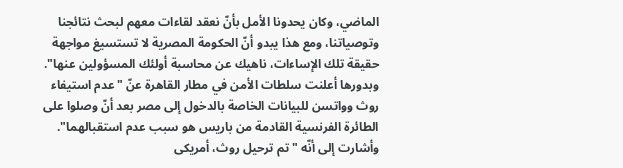الماضي، وكان يحدونا الأمل بأنّ نعقد لقاءات معهم لبحث نتائجنا وتوصياتنا، ومع هذا يبدو أنّ الحكومة المصرية لا تستسيغ مواجهة حقيقة تلك الإساءات، ناهيك عن محاسبة أولئك المسؤولين عنها".
وبدورها أعلنت سلطات الأمن في مطار القاهرة عنّ "عدم استيفاء روث وواتسن للبيانات الخاصة بالدخول إلى مصر بعد أنّ وصلوا على الطائرة الفرنسية القادمة من باريس هو سبب عدم استقبالهما".
وأشارت إلى أنّه "تم ترحيل روث، أمريكى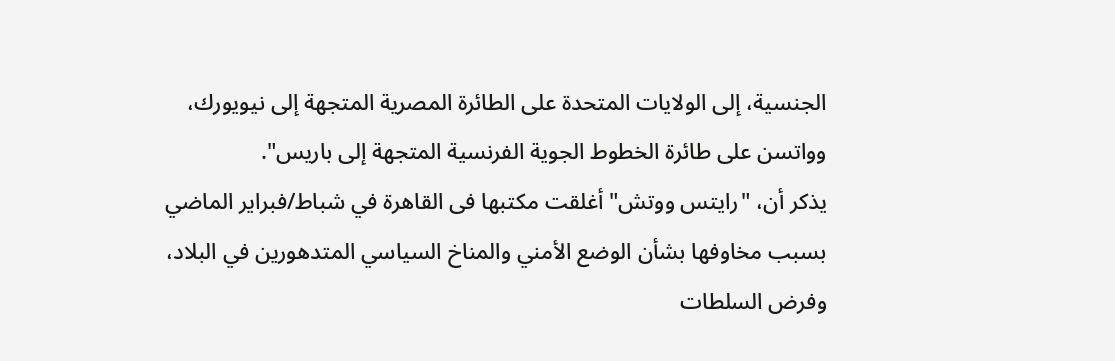الجنسية، إلى الولايات المتحدة على الطائرة المصرية المتجهة إلى نيويورك، وواتسن على طائرة الخطوط الجوية الفرنسية المتجهة إلى باريس".
يذكر أن، "رايتس ووتش" أغلقت مكتبها فى القاهرة في شباط/فبراير الماضي بسبب مخاوفها بشأن الوضع الأمني والمناخ السياسي المتدهورين في البلاد، وفرض السلطات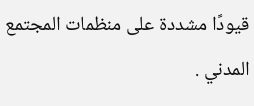قيودًا مشددة على منظمات المجتمع المدني .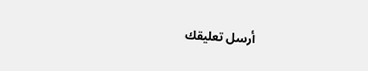أرسل تعليقك